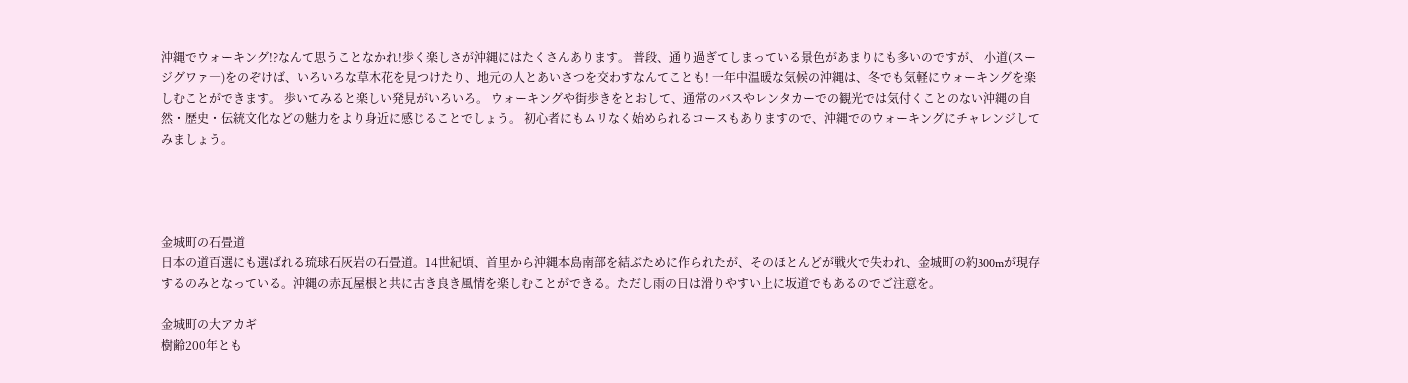沖縄でウォーキング!?なんて思うことなかれ!歩く楽しさが沖縄にはたくさんあります。 普段、通り過ぎてしまっている景色があまりにも多いのですが、 小道(スージグワァ―)をのぞけば、いろいろな草木花を見つけたり、地元の人とあいさつを交わすなんてことも! 一年中温暖な気候の沖縄は、冬でも気軽にウォーキングを楽しむことができます。 歩いてみると楽しい発見がいろいろ。 ウォーキングや街歩きをとおして、通常のバスやレンタカーでの観光では気付くことのない沖縄の自然・歴史・伝統文化などの魅力をより身近に感じることでしょう。 初心者にもムリなく始められるコースもありますので、沖縄でのウォーキングにチャレンジしてみましょう。




金城町の石畳道
日本の道百選にも選ばれる琉球石灰岩の石畳道。14世紀頃、首里から沖縄本島南部を結ぶために作られたが、そのほとんどが戦火で失われ、金城町の約300mが現存するのみとなっている。沖縄の赤瓦屋根と共に古き良き風情を楽しむことができる。ただし雨の日は滑りやすい上に坂道でもあるのでご注意を。

金城町の大アカギ
樹齢200年とも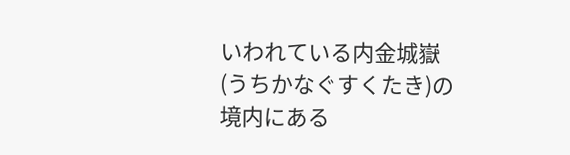いわれている内金城嶽(うちかなぐすくたき)の境内にある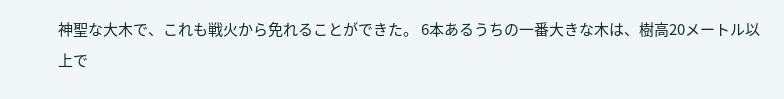神聖な大木で、これも戦火から免れることができた。 6本あるうちの一番大きな木は、樹高20メートル以上で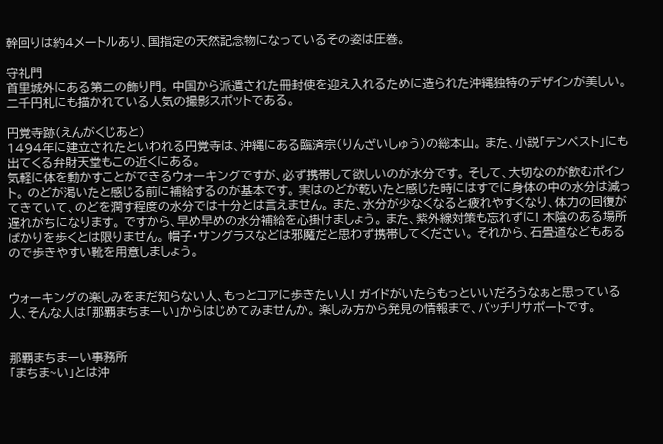幹回りは約4メートルあり、国指定の天然記念物になっているその姿は圧巻。

守礼門
首里城外にある第二の飾り門。 中国から派遣された冊封使を迎え入れるために造られた沖縄独特のデザインが美しい。 二千円札にも描かれている人気の撮影スポットである。

円覚寺跡(えんがくじあと)
1494年に建立されたといわれる円覚寺は、沖縄にある臨済宗(りんざいしゅう)の総本山。 また、小説「テンペスト」にも出てくる弁財天堂もこの近くにある。
気軽に体を動かすことができるウォーキングですが、必ず携帯して欲しいのが水分です。 そして、大切なのが飲むポイント。 のどが渇いたと感じる前に補給するのが基本です。 実はのどが乾いたと感じた時にはすでに身体の中の水分は減ってきていて、のどを潤す程度の水分では十分とは言えません。 また、水分が少なくなると疲れやすくなり、体力の回復が遅れがちになります。 ですから、早め早めの水分補給を心掛けましょう。 また、紫外線対策も忘れずに! 木陰のある場所ばかりを歩くとは限りません。 帽子・サングラスなどは邪魔だと思わず携帯してください。 それから、石畳道などもあるので歩きやすい靴を用意しましょう。


ウォーキングの楽しみをまだ知らない人、もっとコアに歩きたい人! ガイドがいたらもっといいだろうなぁと思っている人、そんな人は「那覇まちまーい」からはじめてみませんか。 楽しみ方から発見の情報まで、バッチリサポートです。


那覇まちまーい事務所
「まちま~い」とは沖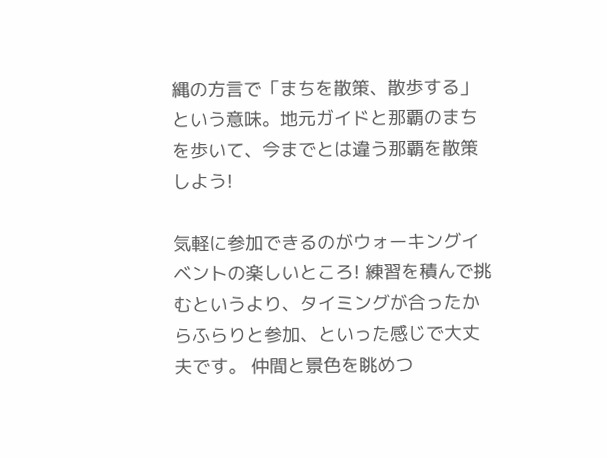縄の方言で「まちを散策、散歩する」という意味。地元ガイドと那覇のまちを歩いて、今までとは違う那覇を散策しよう!

気軽に参加できるのがウォーキングイベントの楽しいところ! 練習を積んで挑むというより、タイミングが合ったからふらりと参加、といった感じで大丈夫です。 仲間と景色を眺めつ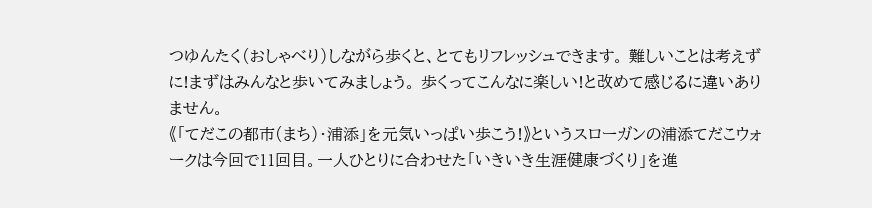つゆんたく(おしゃべり)しながら歩くと、とてもリフレッシュできます。 難しいことは考えずに!まずはみんなと歩いてみましょう。 歩くってこんなに楽しい!と改めて感じるに違いありません。
《「てだこの都市(まち)・浦添」を元気いっぱい歩こう!》というスローガンの浦添てだこウォークは今回で11回目。一人ひとりに合わせた「いきいき生涯健康づくり」を進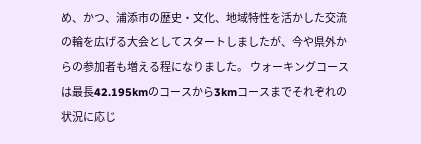め、かつ、浦添市の歴史・文化、地域特性を活かした交流の輪を広げる大会としてスタートしましたが、今や県外からの参加者も増える程になりました。 ウォーキングコースは最長42.195kmのコースから3kmコースまでそれぞれの状況に応じ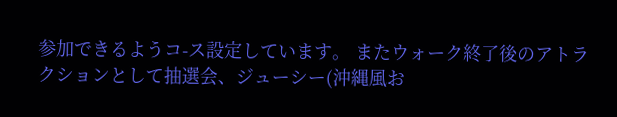参加できるようコ-ス設定しています。 またウォーク終了後のアトラクションとして抽選会、ジューシー(沖縄風お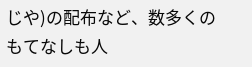じや)の配布など、数多くのもてなしも人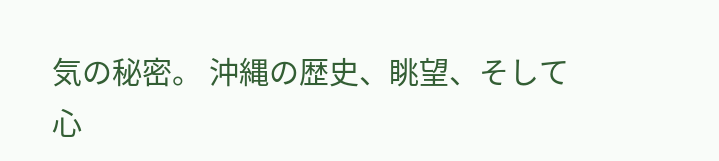気の秘密。 沖縄の歴史、眺望、そして心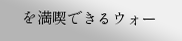を満喫できるウォー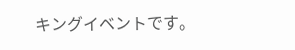キングイベントです。